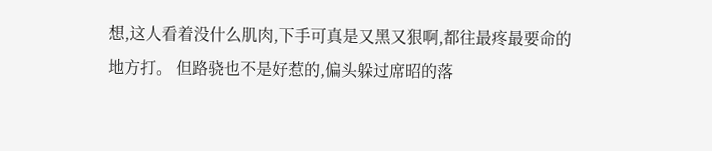想,这人看着没什么肌肉,下手可真是又黑又狠啊,都往最疼最要命的地方打。 但路骁也不是好惹的,偏头躲过席昭的落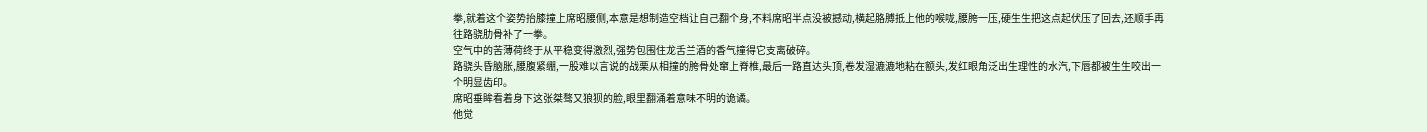拳,就着这个姿势抬膝撞上席昭腰侧,本意是想制造空档让自己翻个身,不料席昭半点没被撼动,横起胳膊抵上他的喉咙,腰胯一压,硬生生把这点起伏压了回去,还顺手再往路骁肋骨补了一拳。
空气中的苦薄荷终于从平稳变得激烈,强势包围住龙舌兰酒的香气撞得它支离破碎。
路骁头昏脑胀,腰腹紧绷,一股难以言说的战栗从相撞的胯骨处窜上脊椎,最后一路直达头顶,卷发湿漉漉地粘在额头,发红眼角泛出生理性的水汽,下唇都被生生咬出一个明显齿印。
席昭垂眸看着身下这张桀骜又狼狈的脸,眼里翻涌着意味不明的诡谲。
他觉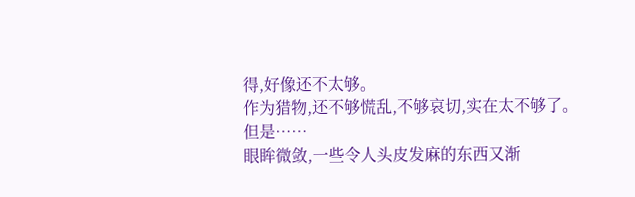得,好像还不太够。
作为猎物,还不够慌乱,不够哀切,实在太不够了。
但是……
眼眸微敛,一些令人头皮发麻的东西又渐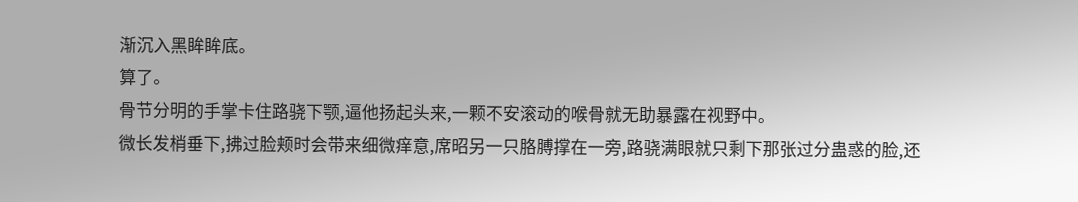渐沉入黑眸眸底。
算了。
骨节分明的手掌卡住路骁下颚,逼他扬起头来,一颗不安滚动的喉骨就无助暴露在视野中。
微长发梢垂下,拂过脸颊时会带来细微痒意,席昭另一只胳膊撑在一旁,路骁满眼就只剩下那张过分蛊惑的脸,还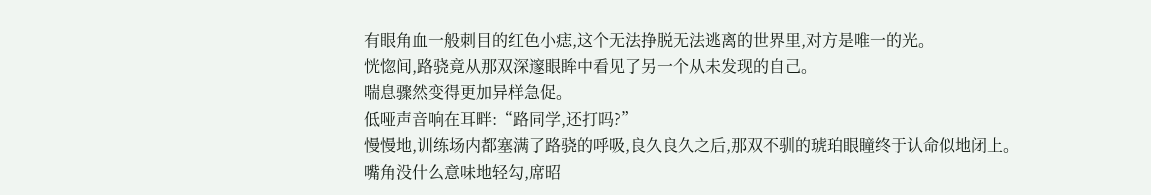有眼角血一般刺目的红色小痣,这个无法挣脱无法逃离的世界里,对方是唯一的光。
恍惚间,路骁竟从那双深邃眼眸中看见了另一个从未发现的自己。
喘息骤然变得更加异样急促。
低哑声音响在耳畔:“路同学,还打吗?”
慢慢地,训练场内都塞满了路骁的呼吸,良久良久之后,那双不驯的琥珀眼瞳终于认命似地闭上。
嘴角没什么意味地轻勾,席昭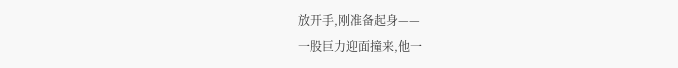放开手,刚准备起身——
一股巨力迎面撞来,他一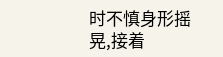时不慎身形摇晃,接着